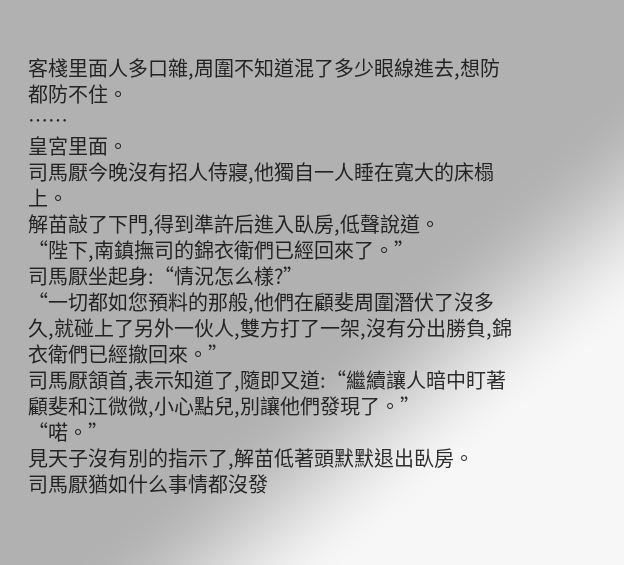客棧里面人多口雜,周圍不知道混了多少眼線進去,想防都防不住。
……
皇宮里面。
司馬厭今晚沒有招人侍寢,他獨自一人睡在寬大的床榻上。
解苗敲了下門,得到準許后進入臥房,低聲說道。
“陛下,南鎮撫司的錦衣衛們已經回來了。”
司馬厭坐起身:“情況怎么樣?”
“一切都如您預料的那般,他們在顧斐周圍潛伏了沒多久,就碰上了另外一伙人,雙方打了一架,沒有分出勝負,錦衣衛們已經撤回來。”
司馬厭頷首,表示知道了,隨即又道:“繼續讓人暗中盯著顧斐和江微微,小心點兒,別讓他們發現了。”
“喏。”
見天子沒有別的指示了,解苗低著頭默默退出臥房。
司馬厭猶如什么事情都沒發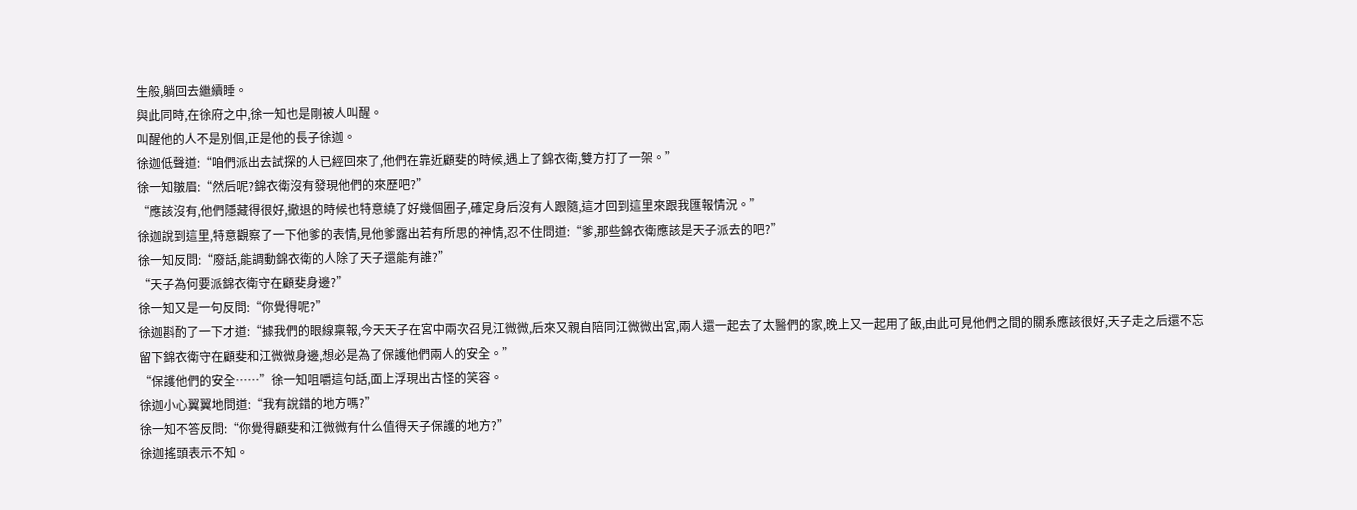生般,躺回去繼續睡。
與此同時,在徐府之中,徐一知也是剛被人叫醒。
叫醒他的人不是別個,正是他的長子徐迦。
徐迦低聲道:“咱們派出去試探的人已經回來了,他們在靠近顧斐的時候,遇上了錦衣衛,雙方打了一架。”
徐一知皺眉:“然后呢?錦衣衛沒有發現他們的來歷吧?”
“應該沒有,他們隱藏得很好,撤退的時候也特意繞了好幾個圈子,確定身后沒有人跟隨,這才回到這里來跟我匯報情況。”
徐迦說到這里,特意觀察了一下他爹的表情,見他爹露出若有所思的神情,忍不住問道:“爹,那些錦衣衛應該是天子派去的吧?”
徐一知反問:“廢話,能調動錦衣衛的人除了天子還能有誰?”
“天子為何要派錦衣衛守在顧斐身邊?”
徐一知又是一句反問:“你覺得呢?”
徐迦斟酌了一下才道:“據我們的眼線稟報,今天天子在宮中兩次召見江微微,后來又親自陪同江微微出宮,兩人還一起去了太醫們的家,晚上又一起用了飯,由此可見他們之間的關系應該很好,天子走之后還不忘留下錦衣衛守在顧斐和江微微身邊,想必是為了保護他們兩人的安全。”
“保護他們的安全……”徐一知咀嚼這句話,面上浮現出古怪的笑容。
徐迦小心翼翼地問道:“我有說錯的地方嗎?”
徐一知不答反問:“你覺得顧斐和江微微有什么值得天子保護的地方?”
徐迦搖頭表示不知。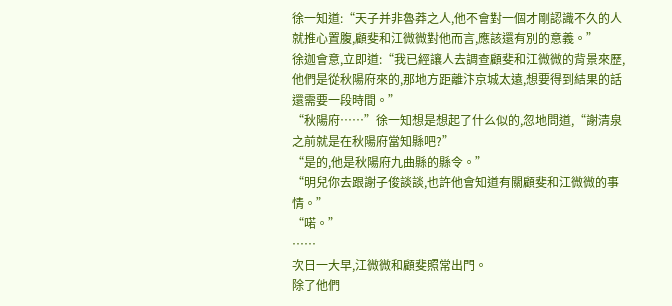徐一知道:“天子并非魯莽之人,他不會對一個才剛認識不久的人就推心置腹,顧斐和江微微對他而言,應該還有別的意義。”
徐迦會意,立即道:“我已經讓人去調查顧斐和江微微的背景來歷,他們是從秋陽府來的,那地方距離汴京城太遠,想要得到結果的話還需要一段時間。”
“秋陽府……”徐一知想是想起了什么似的,忽地問道,“謝清泉之前就是在秋陽府當知縣吧?”
“是的,他是秋陽府九曲縣的縣令。”
“明兒你去跟謝子俊談談,也許他會知道有關顧斐和江微微的事情。”
“喏。”
……
次日一大早,江微微和顧斐照常出門。
除了他們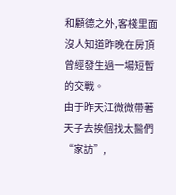和顧德之外,客棧里面沒人知道昨晚在房頂曾經發生過一場短暫的交戰。
由于昨天江微微帶著天子去挨個找太醫們“家訪”,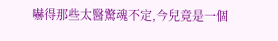嚇得那些太醫驚魂不定,今兒竟是一個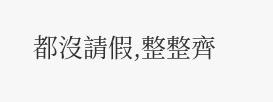都沒請假,整整齊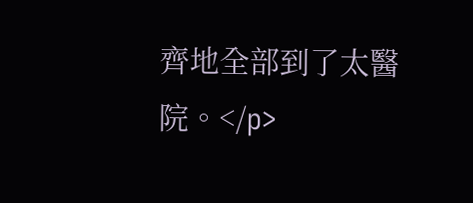齊地全部到了太醫院。</p>